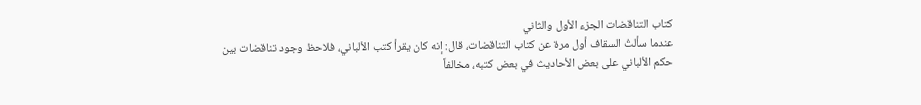كتاب التناقضات الجزء الأول والثاني
عندما سألتُ السقاف أول مرة عن كتاب التناقضات، قال: إنه كان يقرأ كتب الألباني، فلاحظ وجود تناقضات بين حكم الألباني على بعض الأحاديث في بعض كتبه، مخالفاً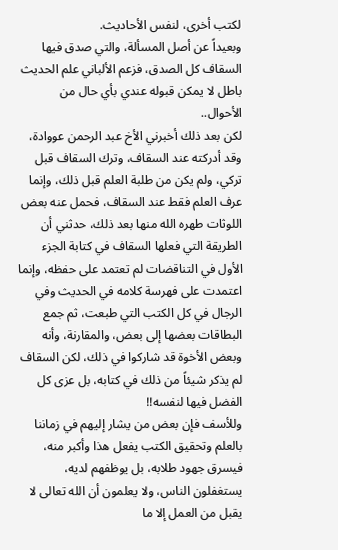لكتب أخرى، لنفس الأحاديث.
وبعيداً عن أصل المسألة، والتي صدق فيها السقاف كل الصدق، فزعم الألباني علم الحديث باطل لا يمكن قبوله عندي بأي حال من الأحوال..
لكن بعد ذلك أخبرني الأخ عبد الرحمن عووادة، وقد أدركته عند السقاف، وترك السقاف قبل تركي، ولم يكن من طلبة العلم قبل ذلك، وإنما عرف العلم فقط عند السقاف، فحمل عنه بعض اللوثات طهره الله منها بعد ذلك، حدثني أن الطريقة التي فعلها السقاف في كتابة الجزء الأول في التناقضات لم تعتمد على حفظه، وإنما اعتمدت على فهرسة كلامه في الحديث وفي الرجال في كل الكتب التي طبعت، ثم جمع البطاقات بعضها إلى بعض، والمقارنة، وأنه وبعض الأخوة قد شاركوا في ذلك، لكن السقاف لم يذكر شيئاً من ذلك في كتابه، بل عزى كل الفضل فيها لنفسه!!
وللأسف فإن بعض من يشار إليهم في زماننا بالعلم وتحقيق الكتب يفعل هذا وأكبر منه، فيسرق جهود طلابه، بل يوظفهم لديه، يستغفلون الناس، ولا يعلمون أن الله تعالى لا يقبل من العمل إلا ما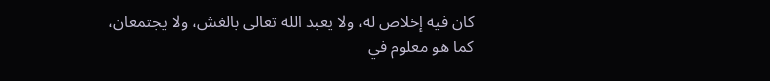كان فيه إخلاص له، ولا يعبد الله تعالى بالغش، ولا يجتمعان، كما هو معلوم في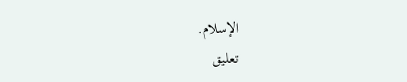الإسلام.
تعليق